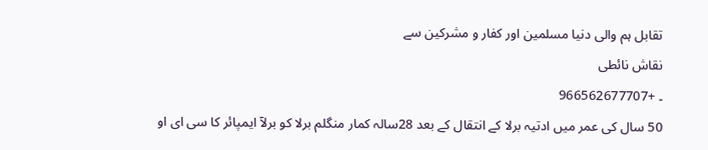تقابل ہم والی دنیا مسلمین اور کفار و مشرکین سے
نقاش نائطی
۔ +966562677707
50 سال کی عمر میں ادتیہ برلا کے انتقال کے بعد 28سالہ کمار منگلم برلا کو برلآ ایمپائر کا سی ای او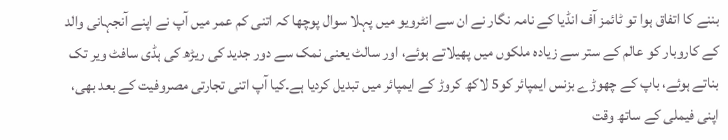بننے کا اتفاق ہوا تو ٹائمز آف انڈیا کے نامہ نگار نے ان سے انٹرویو میں پہلا سوال پوچھا کہ اتنی کم عمر میں آپ نے اپنے آنجہانی والد کے کاروبار کو عالم کے ستر سے زیادہ ملکوں میں پھیلاتے ہوئے، اور سالٹ یعنی نمک سے دور جدید کی ریڑھ کی ہڈی سافٹ ویر تک بناتے ہوئے، باپ کے چھوڑے بزنس ایمپائر کو5 لاکھ کروڑ کے ایمپائر میں تبدیل کردیا ہے۔کیا آپ اتنی تجارتی مصروفیت کے بعد بھی، اپنی فیملی کے ساتھ وقت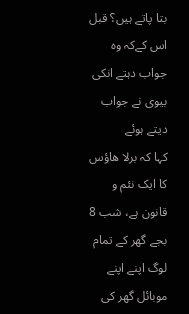بتا پاتے ہیں؟ قبل اس کےکہ وہ جواب دہتے انکی بیوی نے جواب دیتے ہوئے
کہا کہ برلا ھاؤس کا ایک نئم و قانون ہے، شب 8 بجے گھر کے تمام لوگ اپنے اپنے موبائل گھر کی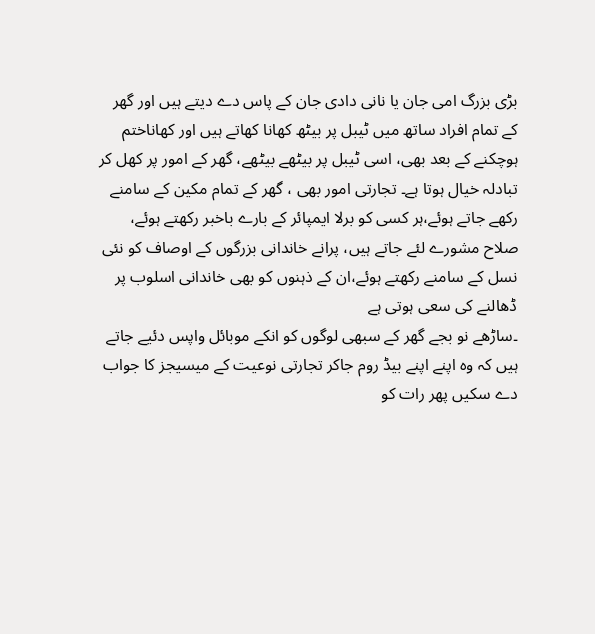بڑی بزرگ امی جان یا نانی دادی جان کے پاس دے دیتے ہیں اور گھر کے تمام افراد ساتھ میں ٹیبل پر بیٹھ کھانا کھاتے ہیں اور کھاناختم ہوچکنے کے بعد بھی، اسی ٹیبل پر بیٹھے بیٹھے، گھر کے امور پر کھل کر تبادلہ خیال ہوتا ہے۔ تجارتی امور بھی ، گھر کے تمام مکین کے سامنے رکھے جاتے ہوئے،ہر کسی کو برلا ایمپائر کے بارے باخبر رکھتے ہوئے، صلاح مشورے لئے جاتے ہیں، پرانے خاندانی بزرگوں کے اوصاف کو نئی نسل کے سامنے رکھتے ہوئے،ان کے ذہنوں کو بھی خاندانی اسلوب پر ڈھالنے کی سعی ہوتی ہے
۔ساڑھے نو بجے گھر کے سبھی لوگوں کو انکے موبائل واپس دئیے جاتے ہیں کہ وہ اپنے اپنے بیڈ روم جاکر تجارتی نوعیت کے میسیجز کا جواب دے سکیں پھر رات کو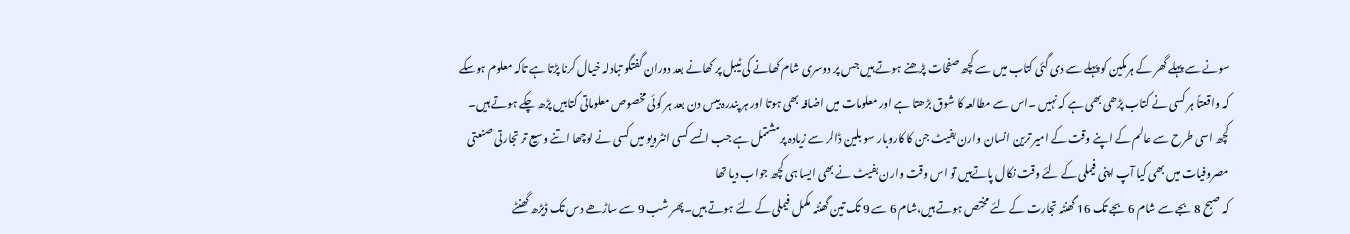سونے سے پہلے گھر کے ہرمکین کو پہلے سے دی گئی کتاب میں سے کچھ صفحات پڑھنے ہوتے ہیں جس پر دوسری شام کھانے کی ٹیبل پر کھانے بعد دوران گفتگو تبادلہ خیال کرنا پڑتا ہے تاکہ معلوم ہوسکے کہ واقعتاً ہر کسی نے کتاب پڑھی بھی ہے کہ نہیں ۔اس سے مطالعہ کا شوق بڑھتا ہے اور معلومات میں اضافہ بھی ہوتا اور ہر پندرہ بیس دن بعد ہر کوئی مخصوص معلوماتی کتابیں پڑھ چکے ہوتے ہیں۔
کچھ اسی طرح سے عالم کے اپنے وقت کے امیر ترین انسان وارن بفیٹ جن کا کاروبار سو بلین ڈالر سے زیادہ پرمشتمل ہے جب انسے کسی انٹرویو میں کسی نے لوچھا اتنے وسیع تر تجارتی صنعتی مصروفیات میں بھی کیا آپ اپنی فیملی کے لئے وقت نکال پاتےہیں تو اس وقت وارن بفیٹ نے بھی ایسا ہی کچھ جواب دیا تھا
کہ صبح 8 بجے سے شام 6 بجے تک 16 گھنٹہ تجارت کے لئے مختص ہوتے ہیں،شام 6 سے 9 تک تین گھنٹہ مکمل فیملی کے لئے ہوتے ہیں۔پھر شب 9 سے ساڑھے دس تک ڈیڑھ گھنٹے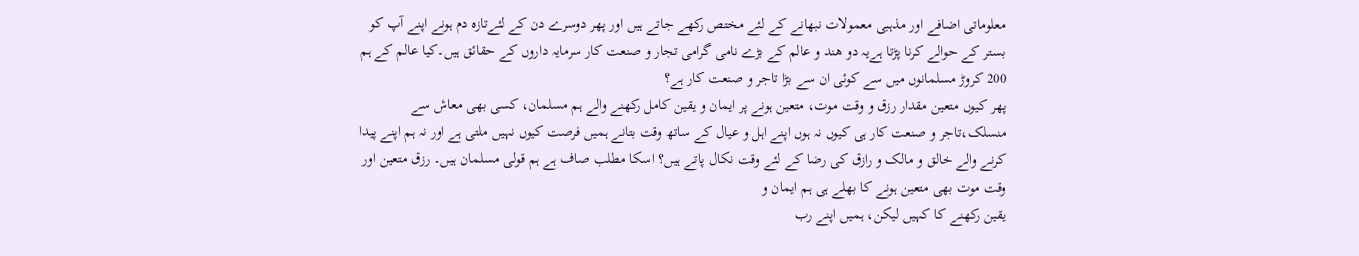معلوماتی اضافے اور مذہبی معمولات نبھانے کے لئے مختص رکھے جاتے ہیں اور پھر دوسرے دن کے لئےتازہ دم ہونے اپنے آپ کو بستر کے حوالے کرنا پڑتا ہےیہ دو ھند و عالم کے بڑے نامی گرامی تجار و صنعت کار سرمایہ داروں کے حقائق ہیں۔کیا عالم کے ہم 200 کروڑ مسلمانوں میں سے کوئی ان سے بڑا تاجر و صنعت کار ہے؟
پھر کیوں متعین مقدار رزق و وقت موت، متعین ہونے پر ایمان و یقین کامل رکھنے والے ہم مسلمان، کسی بھی معاش سے منسلک،تاجر و صنعت کار ہی کیوں نہ ہوں اپنے اہل و عیال کے ساتھ وقت بتانے ہمیں فرصت کیوں نہیں ملتی ہے اور نہ ہم اپنے پیدا کرنے والے خالق و مالک و رازق کی رضا کے لئے وقت نکال پاتے ہیں؟ اسکا مطلب صاف ہے ہم قولی مسلمان ہیں۔ رزق متعین اور وقت موت بھی متعین ہونے کا بھلے ہی ہم ایمان و
یقین رکھنے کا کہیں لیکن، ہمیں اپنے رب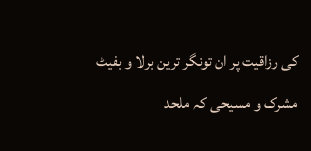کی رزاقیت پر ان تونگر ترین برلا و بفیٹ مشرک و مسیحی کہ ملحد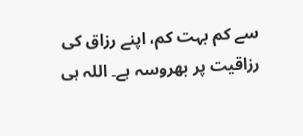سے کم بہت کم، اپنے رزاق کی رزاقیت پر بھروسہ ہے۔ اللہ ہی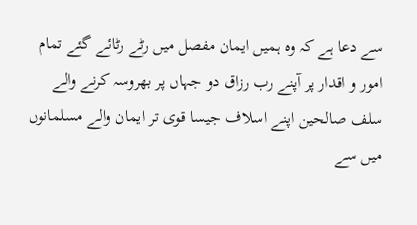سے دعا ہے کہ وہ ہمیں ایمان مفصل میں رٹے رٹائے گئے تمام امور و اقدار پر آپنے رب رزاق دو جہاں پر بھروسہ کرنے والے سلف صالحین اپنے اسلاف جیسا قوی تر ایمان والے مسلمانوں میں سے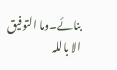بنائے۔وما التوفیق الا باللہ